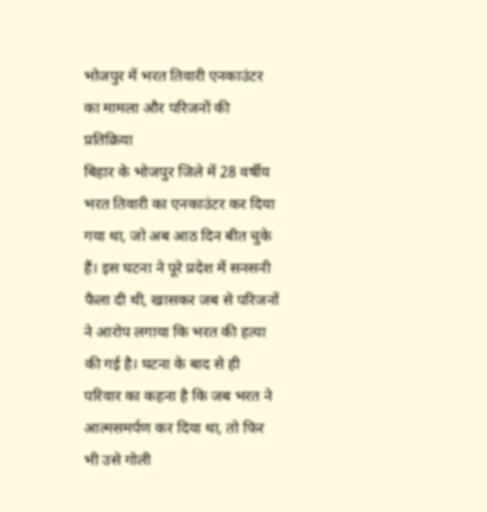भोजपुर में भरत तिवारी एनकाउंटर का मामला और परिजनों की प्रतिक्रिया
बिहार के भोजपुर जिले में 28 वर्षीय भरत तिवारी का एनकाउंटर कर दिया गया था, जो अब आठ दिन बीत चुके हैं। इस घटना ने पूरे प्रदेश में सनसनी फैला दी थी, खासकर जब से परिजनों ने आरोप लगाया कि भरत की हत्या की गई है। घटना के बाद से ही परिवार का कहना है कि जब भरत ने आत्मसमर्पण कर दिया था, तो फिर भी उसे गोली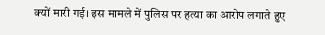क्यों मारी गई। इस मामले में पुलिस पर हत्या का आरोप लगाते हुए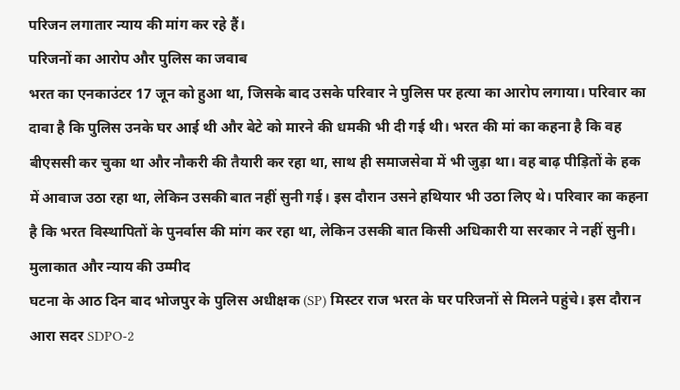परिजन लगातार न्याय की मांग कर रहे हैं।
परिजनों का आरोप और पुलिस का जवाब
भरत का एनकाउंटर 17 जून को हुआ था, जिसके बाद उसके परिवार ने पुलिस पर हत्या का आरोप लगाया। परिवार का दावा है कि पुलिस उनके घर आई थी और बेटे को मारने की धमकी भी दी गई थी। भरत की मां का कहना है कि वह बीएससी कर चुका था और नौकरी की तैयारी कर रहा था, साथ ही समाजसेवा में भी जुड़ा था। वह बाढ़ पीड़ितों के हक में आवाज उठा रहा था, लेकिन उसकी बात नहीं सुनी गई। इस दौरान उसने हथियार भी उठा लिए थे। परिवार का कहना है कि भरत विस्थापितों के पुनर्वास की मांग कर रहा था, लेकिन उसकी बात किसी अधिकारी या सरकार ने नहीं सुनी।
मुलाकात और न्याय की उम्मीद
घटना के आठ दिन बाद भोजपुर के पुलिस अधीक्षक (SP) मिस्टर राज भरत के घर परिजनों से मिलने पहुंचे। इस दौरान आरा सदर SDPO-2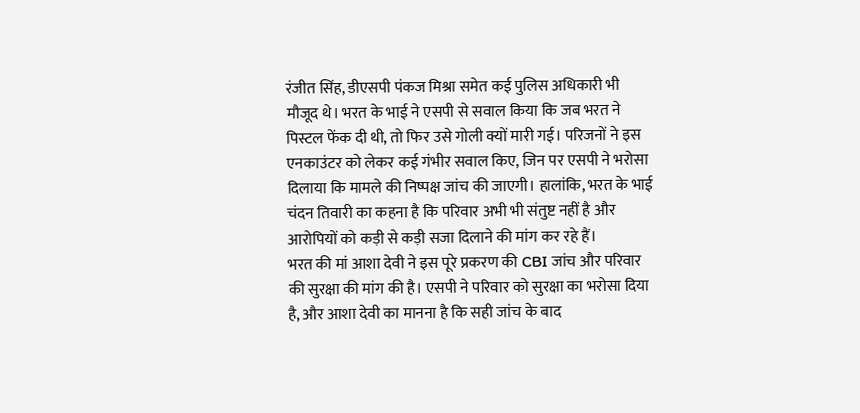रंजीत सिंह, डीएसपी पंकज मिश्रा समेत कई पुलिस अधिकारी भी मौजूद थे। भरत के भाई ने एसपी से सवाल किया कि जब भरत ने पिस्टल फेंक दी थी, तो फिर उसे गोली क्यों मारी गई। परिजनों ने इस एनकाउंटर को लेकर कई गंभीर सवाल किए, जिन पर एसपी ने भरोसा दिलाया कि मामले की निष्पक्ष जांच की जाएगी। हालांकि, भरत के भाई चंदन तिवारी का कहना है कि परिवार अभी भी संतुष्ट नहीं है और आरोपियों को कड़ी से कड़ी सजा दिलाने की मांग कर रहे हैं।
भरत की मां आशा देवी ने इस पूरे प्रकरण की CBI जांच और परिवार की सुरक्षा की मांग की है। एसपी ने परिवार को सुरक्षा का भरोसा दिया है, और आशा देवी का मानना है कि सही जांच के बाद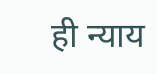ही न्याय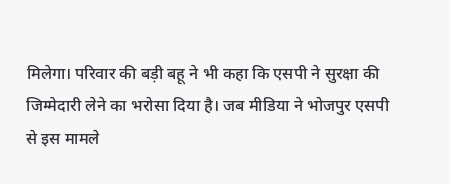मिलेगा। परिवार की बड़ी बहू ने भी कहा कि एसपी ने सुरक्षा की जिम्मेदारी लेने का भरोसा दिया है। जब मीडिया ने भोजपुर एसपी से इस मामले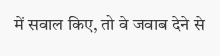में सवाल किए, तो वे जवाब देने से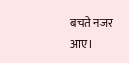बचते नजर आए।